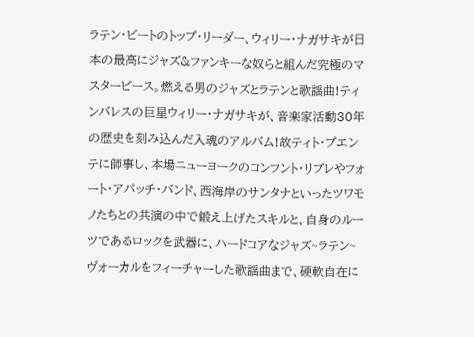ラテン・ビートのトップ・リーダー、ウィリー・ナガサキが日本の最高にジャズ&ファンキーな奴らと組んだ究極のマスターピース。燃える男のジャズとラテンと歌謡曲!ティンバレスの巨星ウィリー・ナガサキが、音楽家活動30年の歴史を刻み込んだ入魂のアルバム!故ティト・プエンテに師事し、本場ニューヨークのコンフント・リブレやフォート・アパッチ・バンド、西海岸のサンタナといったツワモノたちとの共演の中で鍛え上げたスキルと、自身のルーツであるロックを武器に、ハードコアなジャズ~ラテン~ヴォーカルをフィーチャーした歌謡曲まで、硬軟自在に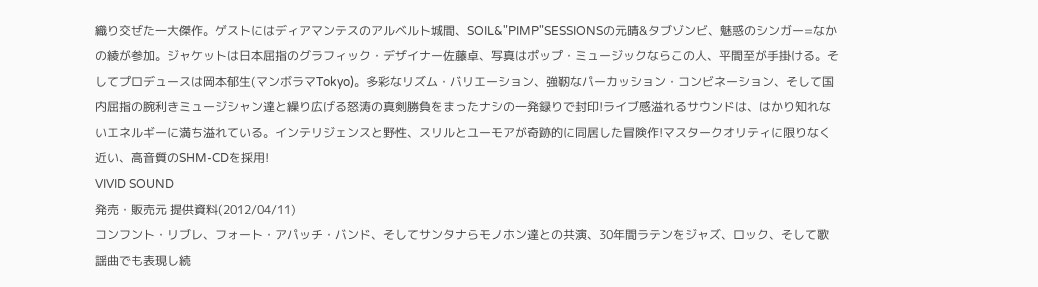織り交ぜた一大傑作。ゲストにはディアマンテスのアルベルト城間、SOIL&"PIMP"SESSIONSの元晴&タブゾンビ、魅惑のシンガー=なかの綾が参加。ジャケットは日本屈指のグラフィック・デザイナー佐藤卓、写真はポップ・ミュージックならこの人、平間至が手掛ける。そしてプロデュースは岡本郁生(マンボラマTokyo)。多彩なリズム・バリエーション、強靭なパーカッション・コンビネーション、そして国内屈指の腕利きミュージシャン達と繰り広げる怒涛の真剣勝負をまったナシの一発録りで封印!ライブ感溢れるサウンドは、はかり知れないエネルギーに満ち溢れている。インテリジェンスと野性、スリルとユーモアが奇跡的に同居した冒険作!マスタークオリティに限りなく近い、高音質のSHM-CDを採用!
VIVID SOUND
発売・販売元 提供資料(2012/04/11)
コンフント・リブレ、フォート・アパッチ・バンド、そしてサンタナらモノホン達との共演、30年間ラテンをジャズ、ロック、そして歌謡曲でも表現し続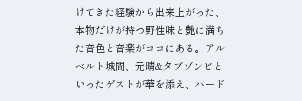けてきた経験から出来上がった、本物だけが持つ野性味と艶に満ちた音色と音楽がココにある。アルベルト城間、元晴&タブゾンビといったゲストが華を添え、ハード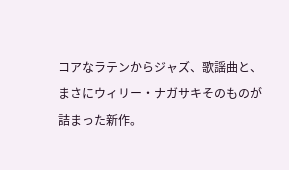コアなラテンからジャズ、歌謡曲と、まさにウィリー・ナガサキそのものが詰まった新作。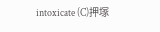intoxicate (C)押塚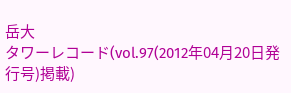岳大
タワーレコード(vol.97(2012年04月20日発行号)掲載)